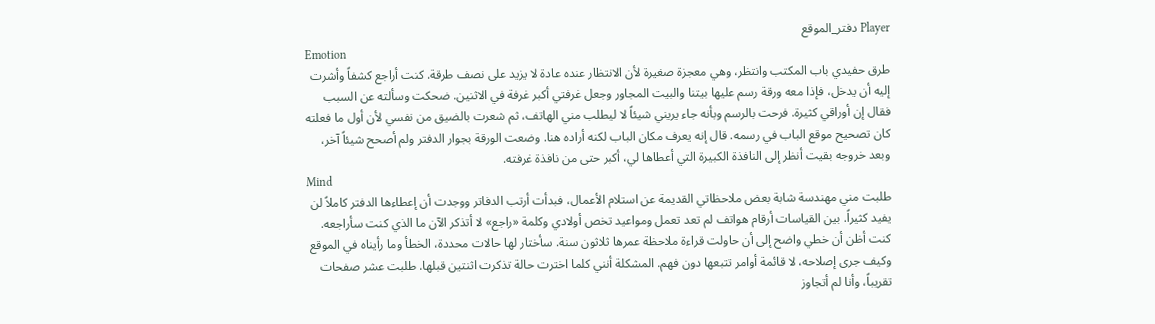Player دفتر_الموقع
Emotion
طرق حفيدي باب المكتب وانتظر، وهي معجزة صغيرة لأن الانتظار عنده عادة لا يزيد على نصف طرقة. كنت أراجع كشفاً وأشرت إليه أن يدخل، فإذا معه ورقة رسم عليها بيتنا والبيت المجاور وجعل غرفتي أكبر غرفة في الاثنين. ضحكت وسألته عن السبب فقال إن أوراقي كثيرة. فرحت بالرسم وبأنه جاء يريني شيئاً لا ليطلب مني الهاتف، ثم شعرت بالضيق من نفسي لأن أول ما فعلته كان تصحيح موقع الباب في رسمه. قال إنه يعرف مكان الباب لكنه أراده هنا. وضعت الورقة بجوار الدفتر ولم أصحح شيئاً آخر، وبعد خروجه بقيت أنظر إلى النافذة الكبيرة التي أعطاها لي، أكبر حتى من نافذة غرفته.
Mind
طلبت مني مهندسة شابة بعض ملاحظاتي القديمة عن استلام الأعمال، فبدأت أرتب الدفاتر ووجدت أن إعطاءها الدفتر كاملاً لن يفيد كثيراً. بين القياسات أرقام هواتف لم تعد تعمل ومواعيد تخص أولادي وكلمة «راجع» لا أتذكر الآن ما الذي كنت سأراجعه. كنت أظن أن خطي واضح إلى أن حاولت قراءة ملاحظة عمرها ثلاثون سنة. سأختار لها حالات محددة، الخطأ وما رأيناه في الموقع وكيف جرى إصلاحه، لا قائمة أوامر تتبعها دون فهم. المشكلة أنني كلما اخترت حالة تذكرت اثنتين قبلها. طلبت عشر صفحات تقريباً، وأنا لم أتجاوز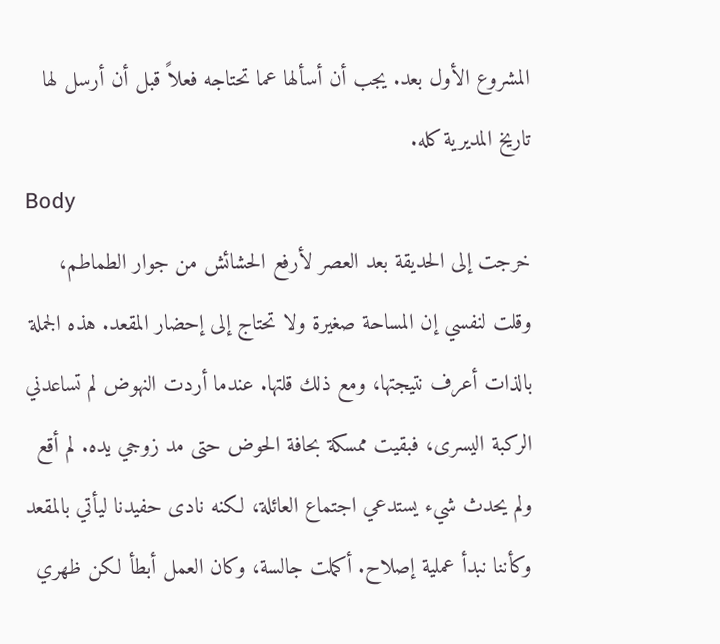المشروع الأول بعد. يجب أن أسألها عما تحتاجه فعلاً قبل أن أرسل لها تاريخ المديرية كله.
Body
خرجت إلى الحديقة بعد العصر لأرفع الحشائش من جوار الطماطم، وقلت لنفسي إن المساحة صغيرة ولا تحتاج إلى إحضار المقعد. هذه الجملة بالذات أعرف نتيجتها، ومع ذلك قلتها. عندما أردت النهوض لم تساعدني الركبة اليسرى، فبقيت ممسكة بحافة الحوض حتى مد زوجي يده. لم أقع ولم يحدث شيء يستدعي اجتماع العائلة، لكنه نادى حفيدنا ليأتي بالمقعد وكأننا نبدأ عملية إصلاح. أكملت جالسة، وكان العمل أبطأ لكن ظهري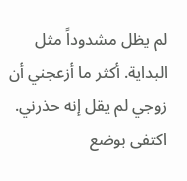لم يظل مشدوداً مثل البداية. أكثر ما أزعجني أن زوجي لم يقل إنه حذرني. اكتفى بوضع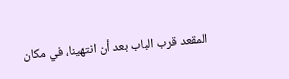المقعد قرب الباب بعد أن انتهينا، في مكان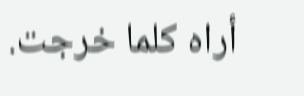أراه كلما خرجت.